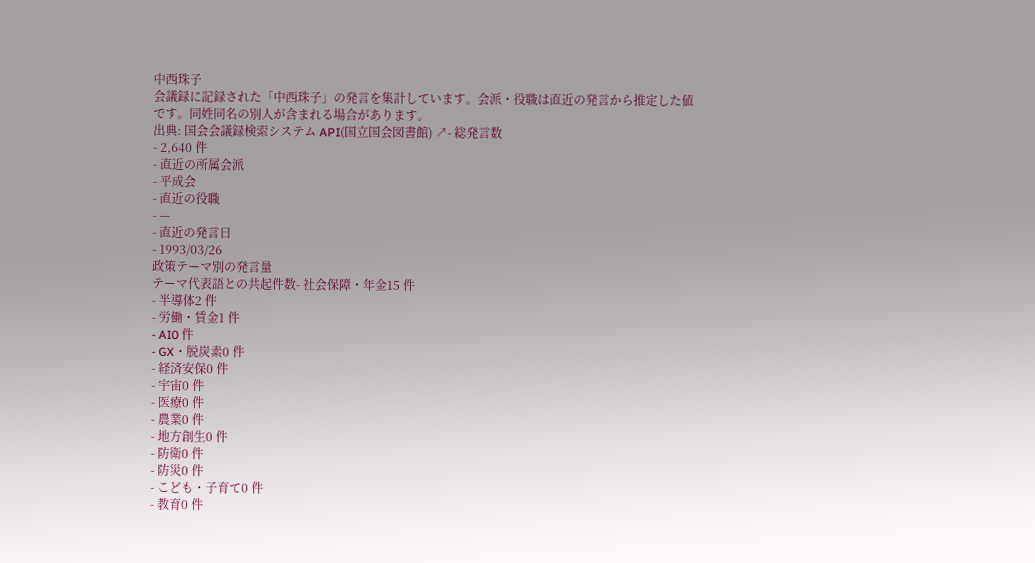中西珠子
会議録に記録された「中西珠子」の発言を集計しています。会派・役職は直近の発言から推定した値です。同姓同名の別人が含まれる場合があります。
出典: 国会会議録検索システム API(国立国会図書館) ↗- 総発言数
- 2,640 件
- 直近の所属会派
- 平成会
- 直近の役職
- —
- 直近の発言日
- 1993/03/26
政策テーマ別の発言量
テーマ代表語との共起件数- 社会保障・年金15 件
- 半導体2 件
- 労働・賃金1 件
- AI0 件
- GX・脱炭素0 件
- 経済安保0 件
- 宇宙0 件
- 医療0 件
- 農業0 件
- 地方創生0 件
- 防衛0 件
- 防災0 件
- こども・子育て0 件
- 教育0 件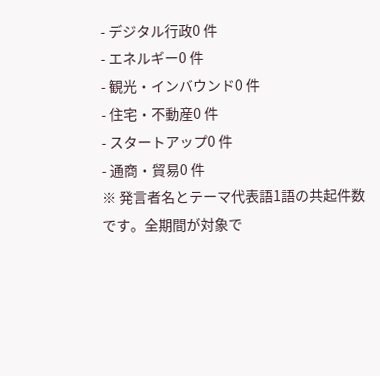- デジタル行政0 件
- エネルギー0 件
- 観光・インバウンド0 件
- 住宅・不動産0 件
- スタートアップ0 件
- 通商・貿易0 件
※ 発言者名とテーマ代表語1語の共起件数です。全期間が対象で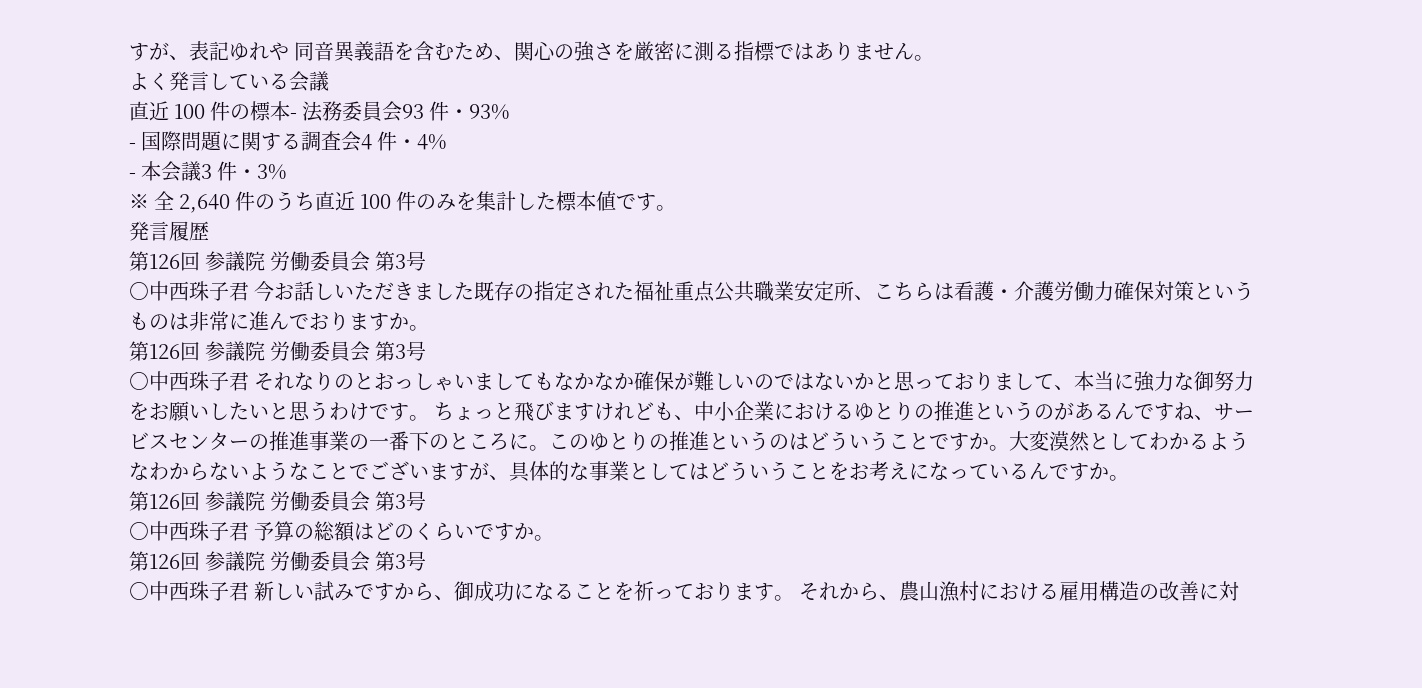すが、表記ゆれや 同音異義語を含むため、関心の強さを厳密に測る指標ではありません。
よく発言している会議
直近 100 件の標本- 法務委員会93 件・93%
- 国際問題に関する調査会4 件・4%
- 本会議3 件・3%
※ 全 2,640 件のうち直近 100 件のみを集計した標本値です。
発言履歴
第126回 参議院 労働委員会 第3号
○中西珠子君 今お話しいただきました既存の指定された福祉重点公共職業安定所、こちらは看護・介護労働力確保対策というものは非常に進んでおりますか。
第126回 参議院 労働委員会 第3号
○中西珠子君 それなりのとおっしゃいましてもなかなか確保が難しいのではないかと思っておりまして、本当に強力な御努力をお願いしたいと思うわけです。 ちょっと飛びますけれども、中小企業におけるゆとりの推進というのがあるんですね、サービスセンターの推進事業の一番下のところに。このゆとりの推進というのはどういうことですか。大変漠然としてわかるようなわからないようなことでございますが、具体的な事業としてはどういうことをお考えになっているんですか。
第126回 参議院 労働委員会 第3号
○中西珠子君 予算の総額はどのくらいですか。
第126回 参議院 労働委員会 第3号
○中西珠子君 新しい試みですから、御成功になることを祈っております。 それから、農山漁村における雇用構造の改善に対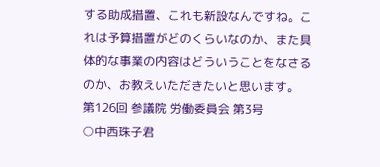する助成措置、これも新設なんですね。これは予算措置がどのくらいなのか、また具体的な事業の内容はどういうことをなさるのか、お教えいただきたいと思います。
第126回 参議院 労働委員会 第3号
○中西珠子君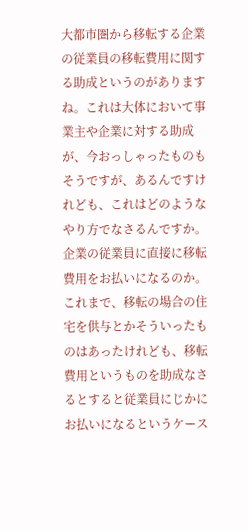大都市圏から移転する企業の従業員の移転費用に関する助成というのがありますね。これは大体において事業主や企業に対する助成が、今おっしゃったものもそうですが、あるんですけれども、これはどのようなやり方でなさるんですか。企業の従業員に直接に移転費用をお払いになるのか。これまで、移転の場合の住宅を供与とかそういったものはあったけれども、移転費用というものを助成なさるとすると従業員にじかにお払いになるというケース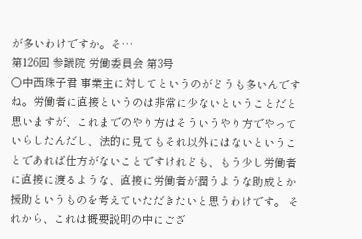が多いわけですか。そ…
第126回 参議院 労働委員会 第3号
○中西珠子君 事業主に対してというのがどうも多いんですね。労働者に直接というのは非常に少ないということだと思いますが、これまでのやり方はそういうやり方でやっていらしたんだし、法的に見てもそれ以外にはないということであれば仕方がないことですけれども、もう少し労働者に直接に渡るような、直接に労働者が潤うような助成とか援助というものを考えていただきたいと思うわけです。 それから、これは概要説明の中にござ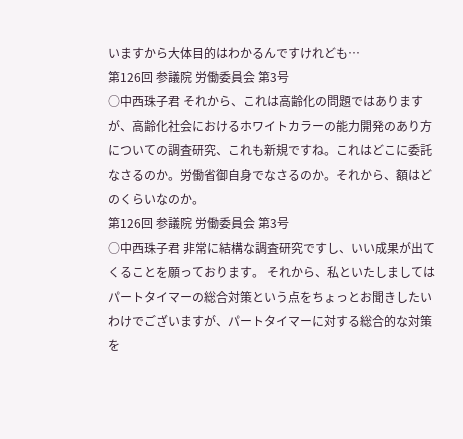いますから大体目的はわかるんですけれども…
第126回 参議院 労働委員会 第3号
○中西珠子君 それから、これは高齢化の問題ではありますが、高齢化社会におけるホワイトカラーの能力開発のあり方についての調査研究、これも新規ですね。これはどこに委託なさるのか。労働省御自身でなさるのか。それから、額はどのくらいなのか。
第126回 参議院 労働委員会 第3号
○中西珠子君 非常に結構な調査研究ですし、いい成果が出てくることを願っております。 それから、私といたしましてはパートタイマーの総合対策という点をちょっとお聞きしたいわけでございますが、パートタイマーに対する総合的な対策を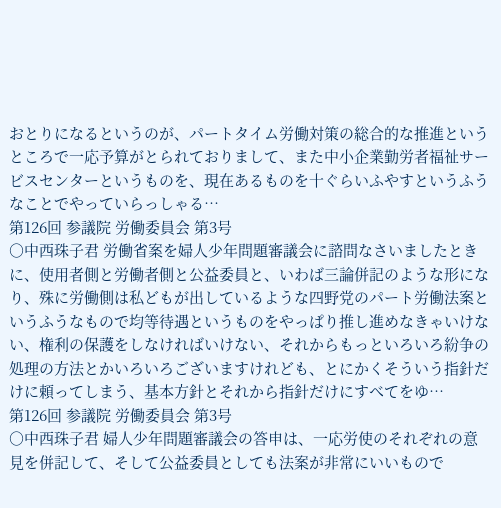おとりになるというのが、パートタイム労働対策の総合的な推進というところで一応予算がとられておりまして、また中小企業勤労者福祉サービスセンターというものを、現在あるものを十ぐらいふやすというふうなことでやっていらっしゃる…
第126回 参議院 労働委員会 第3号
○中西珠子君 労働省案を婦人少年問題審議会に諮問なさいましたときに、使用者側と労働者側と公益委員と、いわば三論併記のような形になり、殊に労働側は私どもが出しているような四野党のパート労働法案というふうなもので均等待遇というものをやっぱり推し進めなきゃいけない、権利の保護をしなければいけない、それからもっといろいろ紛争の処理の方法とかいろいろございますけれども、とにかくそういう指針だけに頼ってしまう、基本方針とそれから指針だけにすべてをゆ…
第126回 参議院 労働委員会 第3号
○中西珠子君 婦人少年問題審議会の答申は、一応労使のそれぞれの意見を併記して、そして公益委員としても法案が非常にいいもので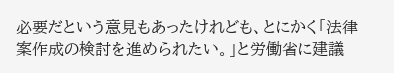必要だという意見もあったけれども、とにかく「法律案作成の検討を進められたい。」と労働省に建議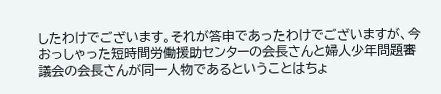したわけでございます。それが答申であったわけでございますが、今おっしゃった短時間労働援助センターの会長さんと婦人少年問題審議会の会長さんが同一人物であるということはちょ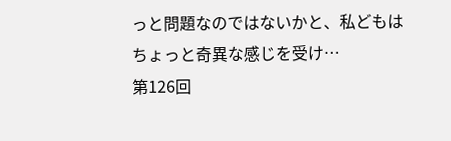っと問題なのではないかと、私どもはちょっと奇異な感じを受け…
第126回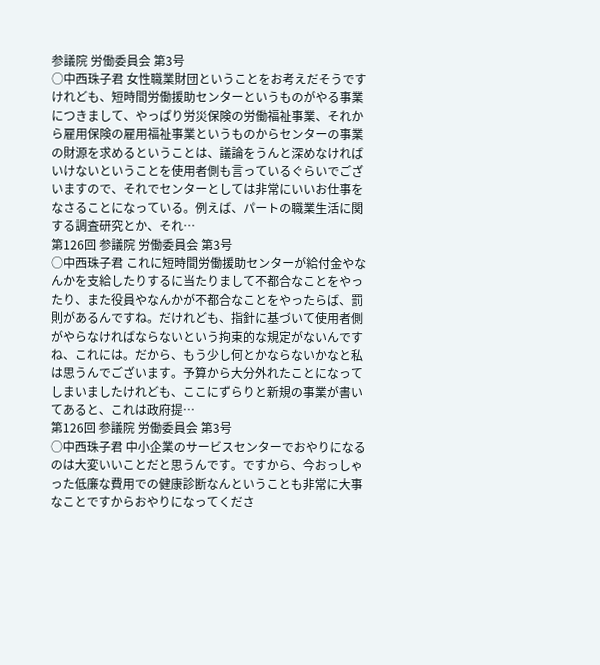参議院 労働委員会 第3号
○中西珠子君 女性職業財団ということをお考えだそうですけれども、短時間労働援助センターというものがやる事業につきまして、やっぱり労災保険の労働福祉事業、それから雇用保険の雇用福祉事業というものからセンターの事業の財源を求めるということは、議論をうんと深めなければいけないということを使用者側も言っているぐらいでございますので、それでセンターとしては非常にいいお仕事をなさることになっている。例えば、パートの職業生活に関する調査研究とか、それ…
第126回 参議院 労働委員会 第3号
○中西珠子君 これに短時間労働援助センターが給付金やなんかを支給したりするに当たりまして不都合なことをやったり、また役員やなんかが不都合なことをやったらば、罰則があるんですね。だけれども、指針に基づいて使用者側がやらなければならないという拘束的な規定がないんですね、これには。だから、もう少し何とかならないかなと私は思うんでございます。予算から大分外れたことになってしまいましたけれども、ここにずらりと新規の事業が書いてあると、これは政府提…
第126回 参議院 労働委員会 第3号
○中西珠子君 中小企業のサービスセンターでおやりになるのは大変いいことだと思うんです。ですから、今おっしゃった低廉な費用での健康診断なんということも非常に大事なことですからおやりになってくださ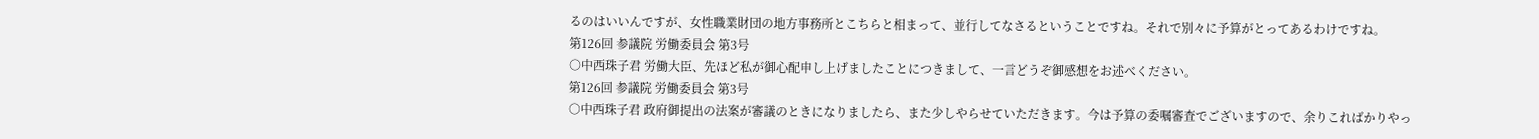るのはいいんですが、女性職業財団の地方事務所とこちらと相まって、並行してなさるということですね。それで別々に予算がとってあるわけですね。
第126回 参議院 労働委員会 第3号
○中西珠子君 労働大臣、先ほど私が御心配申し上げましたことにつきまして、一言どうぞ御感想をお述べください。
第126回 参議院 労働委員会 第3号
○中西珠子君 政府御提出の法案が審議のときになりましたら、また少しやらせていただきます。今は予算の委嘱審査でございますので、余りこればかりやっ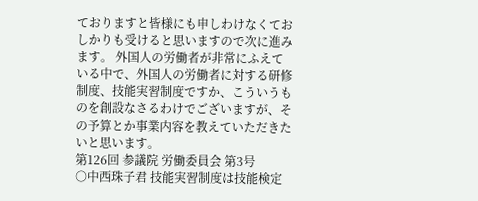ておりますと皆様にも申しわけなくておしかりも受けると思いますので次に進みます。 外国人の労働者が非常にふえている中で、外国人の労働者に対する研修制度、技能実習制度ですか、こういうものを創設なさるわけでございますが、その予算とか事業内容を教えていただきたいと思います。
第126回 参議院 労働委員会 第3号
○中西珠子君 技能実習制度は技能検定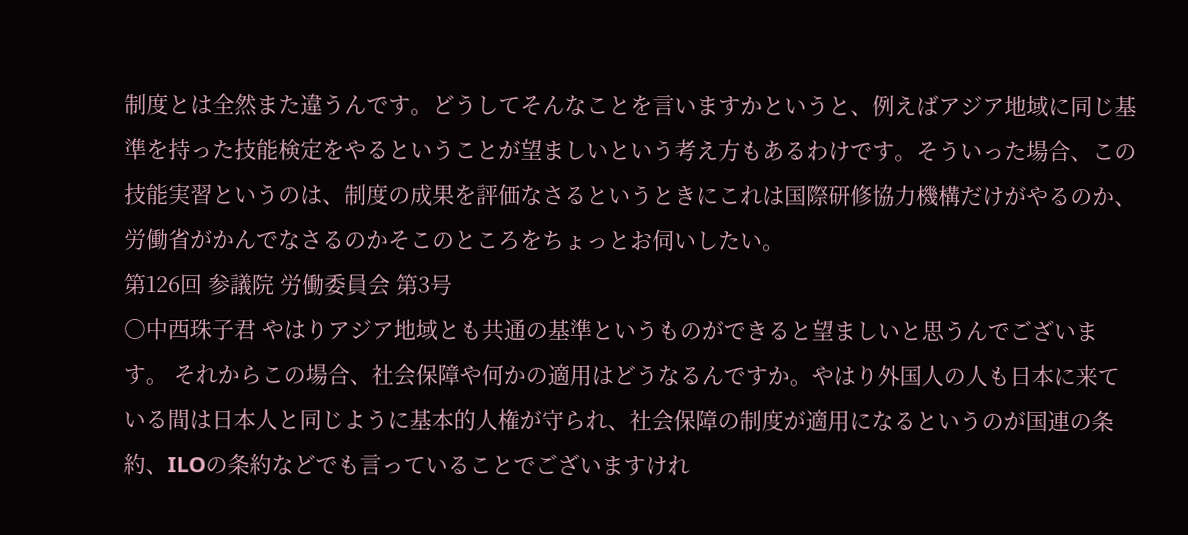制度とは全然また違うんです。どうしてそんなことを言いますかというと、例えばアジア地域に同じ基準を持った技能検定をやるということが望ましいという考え方もあるわけです。そういった場合、この技能実習というのは、制度の成果を評価なさるというときにこれは国際研修協力機構だけがやるのか、労働省がかんでなさるのかそこのところをちょっとお伺いしたい。
第126回 参議院 労働委員会 第3号
○中西珠子君 やはりアジア地域とも共通の基準というものができると望ましいと思うんでございます。 それからこの場合、社会保障や何かの適用はどうなるんですか。やはり外国人の人も日本に来ている間は日本人と同じように基本的人権が守られ、社会保障の制度が適用になるというのが国連の条約、ILOの条約などでも言っていることでございますけれ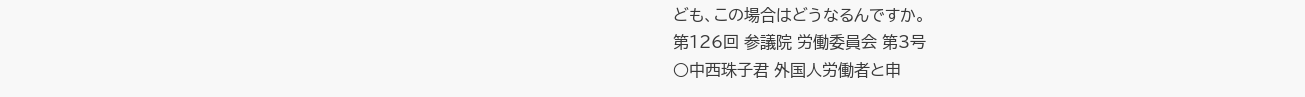ども、この場合はどうなるんですか。
第126回 参議院 労働委員会 第3号
○中西珠子君 外国人労働者と申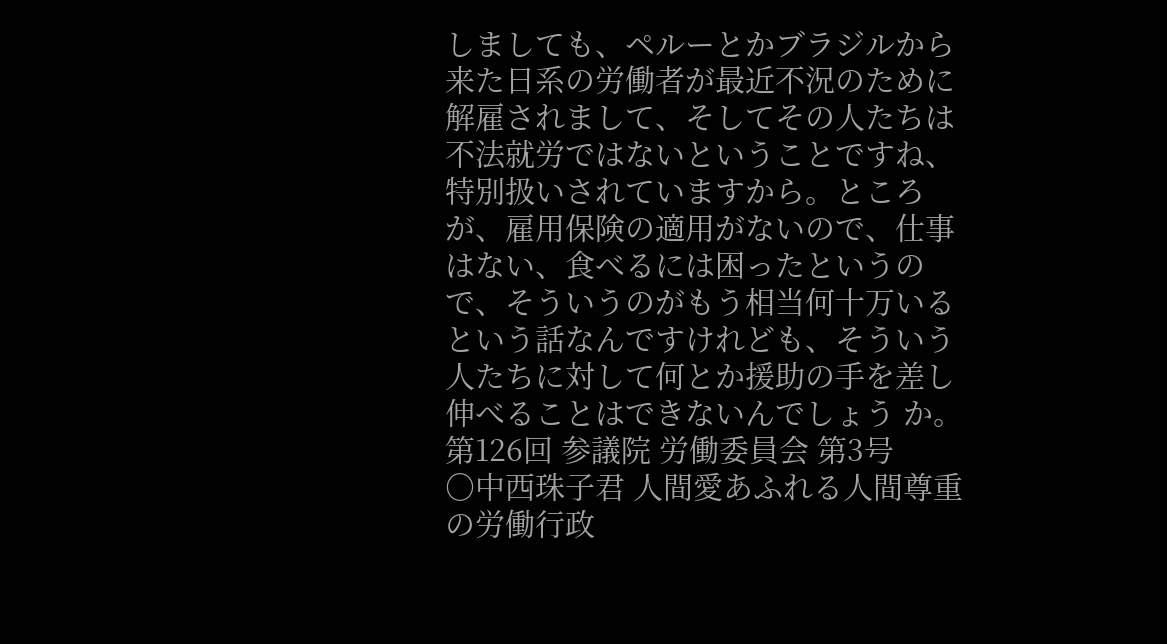しましても、ペルーとかブラジルから来た日系の労働者が最近不況のために解雇されまして、そしてその人たちは不法就労ではないということですね、特別扱いされていますから。ところが、雇用保険の適用がないので、仕事はない、食べるには困ったというので、そういうのがもう相当何十万いるという話なんですけれども、そういう人たちに対して何とか援助の手を差し伸べることはできないんでしょう か。
第126回 参議院 労働委員会 第3号
○中西珠子君 人間愛あふれる人間尊重の労働行政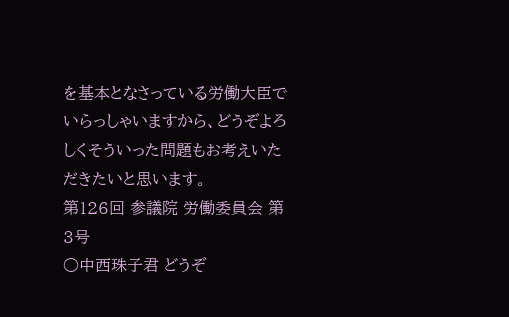を基本となさっている労働大臣でいらっしゃいますから、どうぞよろしくそういった問題もお考えいただきたいと思います。
第126回 参議院 労働委員会 第3号
○中西珠子君 どうぞ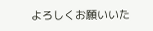よろしくお願いいた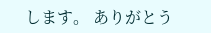します。 ありがとう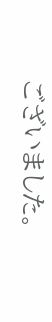ございました。